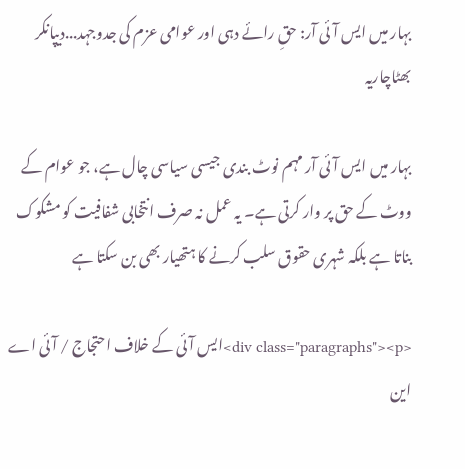بہار میں ایس آئی آر: حقِ رائے دہی اور عوامی عزم کی جدوجہد...دیپانکر بھٹاچاریہ

بہار میں ایس آئی آر مہم نوٹ بندی جیسی سیاسی چال ہے، جو عوام کے ووٹ کے حق پر وار کرتی ہے۔ یہ عمل نہ صرف انتخابی شفافیت کو مشکوک بناتا ہے بلکہ شہری حقوق سلب کرنے کا ہتھیار بھی بن سکتا ہے

<div class="paragraphs"><p>ایس آئی کے خلاف احتجاج / آئی اے این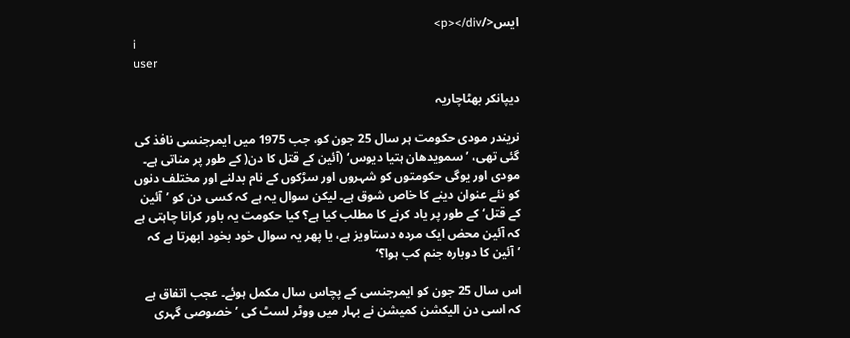ایس</p></div>
i
user

دیپانکر بھٹاچاریہ

نریندر مودی حکومت ہر سال 25 جون کو، جب 1975 میں ایمرجنسی نافذ کی گئی تھی، ’سمویدھان ہتیا دیوس‘ (آئین کے قتل کا دن( کے طور پر مناتی ہے۔ مودی اور یوگی حکومتوں کو شہروں اور سڑکوں کے نام بدلنے اور مختلف دنوں کو نئے عنوان دینے کا خاص شوق ہے۔ لیکن سوال یہ ہے کہ کسی دن کو ’آئین کے قتل‘ کے طور پر یاد کرنے کا مطلب کیا ہے؟ کیا حکومت یہ باور کرانا چاہتی ہے کہ آئین محض ایک مردہ دستاویز ہے، یا پھر یہ سوال خود بخود ابھرتا ہے کہ ’آئین کا دوبارہ جنم کب ہوا؟‘

اس سال 25 جون کو ایمرجنسی کے پچاس سال مکمل ہوئے۔ عجب اتفاق ہے کہ اسی دن الیکشن کمیشن نے بہار میں ووٹر لسٹ کی ’خصوصی گہری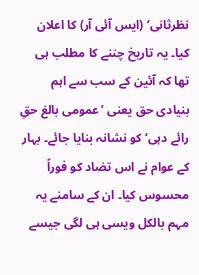نظرثانی‘ (ایس آئی آر) کا اعلان کیا۔ یہ تاریخ چننے کا مطلب ہی تھا کہ آئین کے سب سے اہم بنیادی حق یعنی ’عمومی بالغ حقِ رائے دہی‘ کو نشانہ بنایا جائے۔ بہار کے عوام نے اس تضاد کو فوراً محسوس کیا۔ ان کے سامنے یہ مہم بالکل ویسی ہی لگی جیسے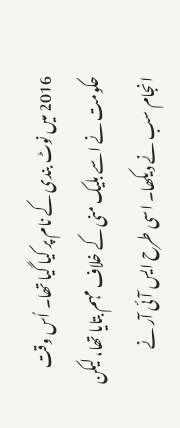2016 میں نوٹ بندی کے نام پر کیا گیا تھا۔ اُس وقت حکومت نے اسے بلیک منی کے خلاف مہم بتایا تھا، لیکن انجام سب نے دیکھا۔ اسی طرح ایس آئی آر نے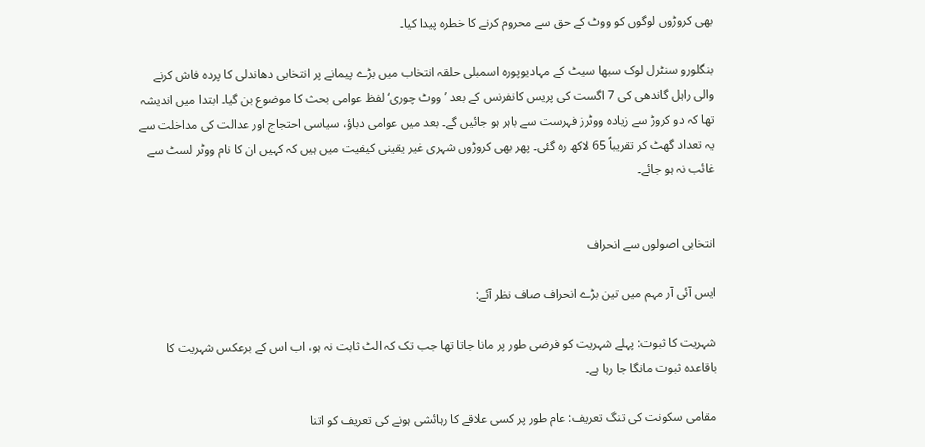بھی کروڑوں لوگوں کو ووٹ کے حق سے محروم کرنے کا خطرہ پیدا کیا۔

بنگلورو سنٹرل لوک سبھا سیٹ کے مہادیوپورہ اسمبلی حلقہ انتخاب میں بڑے پیمانے پر انتخابی دھاندلی کا پردہ فاش کرنے والی راہل گاندھی کی 7 اگست کی پریس کانفرنس کے بعد ’ووٹ چوری‘ لفظ عوامی بحث کا موضوع بن گیا۔ ابتدا میں اندیشہ تھا کہ دو کروڑ سے زیادہ ووٹرز فہرست سے باہر ہو جائیں گے۔ بعد میں عوامی دباؤ، سیاسی احتجاج اور عدالت کی مداخلت سے یہ تعداد گھٹ کر تقریباً 65 لاکھ رہ گئی۔ پھر بھی کروڑوں شہری غیر یقینی کیفیت میں ہیں کہ کہیں ان کا نام ووٹر لسٹ سے غائب نہ ہو جائے۔


انتخابی اصولوں سے انحراف

ایس آئی آر مہم میں تین بڑے انحراف صاف نظر آئے:

شہریت کا ثبوت: پہلے شہریت کو فرضی طور پر مانا جاتا تھا جب تک کہ الٹ ثابت نہ ہو، اب اس کے برعکس شہریت کا باقاعدہ ثبوت مانگا جا رہا ہے۔

مقامی سکونت کی تنگ تعریف: عام طور پر کسی علاقے کا رہائشی ہونے کی تعریف کو اتنا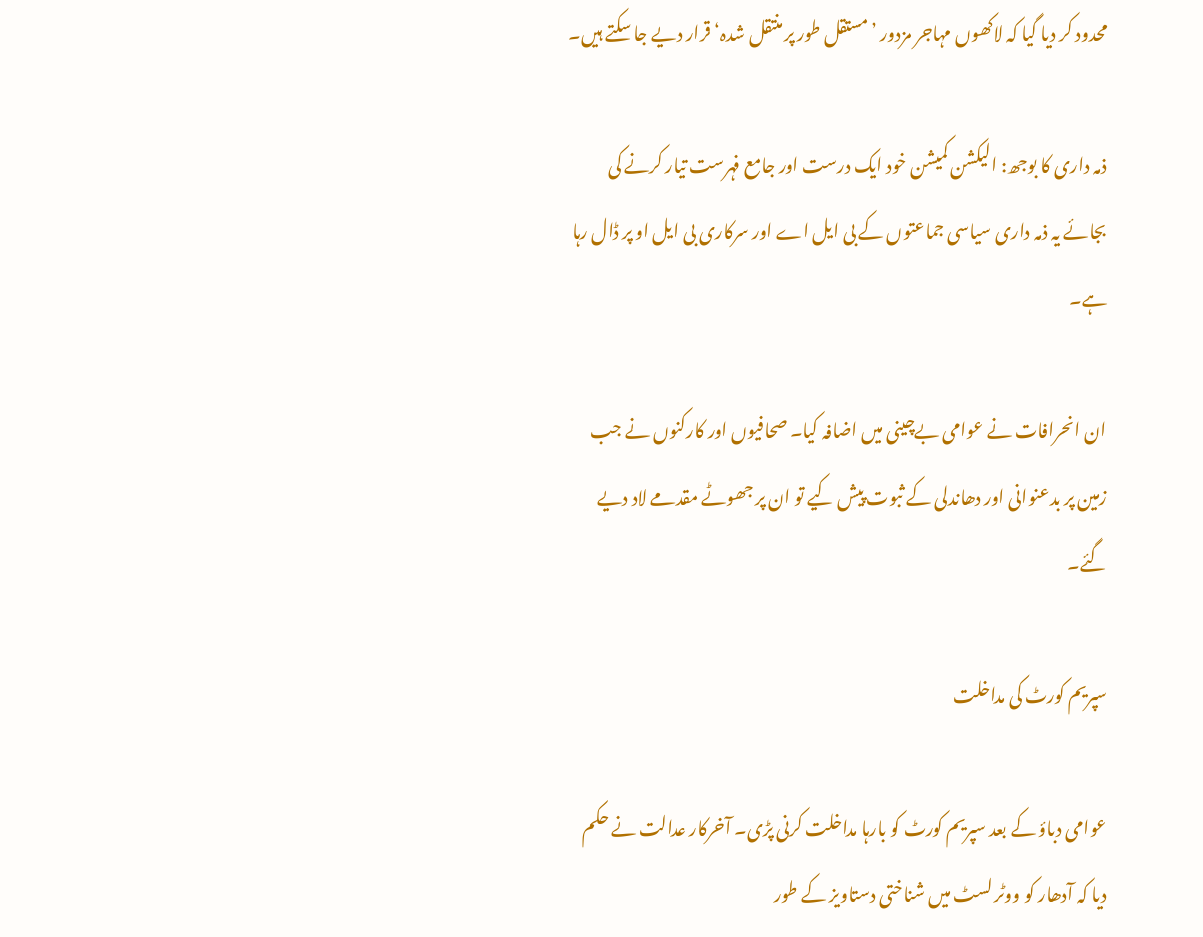محدود کر دیا گیا کہ لاکھوں مہاجر مزدور ’مستقل طور پر منتقل شدہ‘ قرار دیے جا سکتے ہیں۔

ذمہ داری کا بوجھ: الیکشن کمیشن خود ایک درست اور جامع فہرست تیار کرنے کی بجائے یہ ذمہ داری سیاسی جماعتوں کے بی ایل اے اور سرکاری بی ایل او پر ڈال رہا ہے۔

ان انحرافات نے عوامی بےچینی میں اضافہ کیا۔ صحافیوں اور کارکنوں نے جب زمین پر بدعنوانی اور دھاندلی کے ثبوت پیش کیے تو ان پر جھوٹے مقدمے لاد دیے گئے۔

سپریم کورٹ کی مداخلت

عوامی دباؤ کے بعد سپریم کورٹ کو بارہا مداخلت کرنی پڑی۔ آخرکار عدالت نے حکم دیا کہ آدھار کو ووٹر لسٹ میں شناختی دستاویز کے طور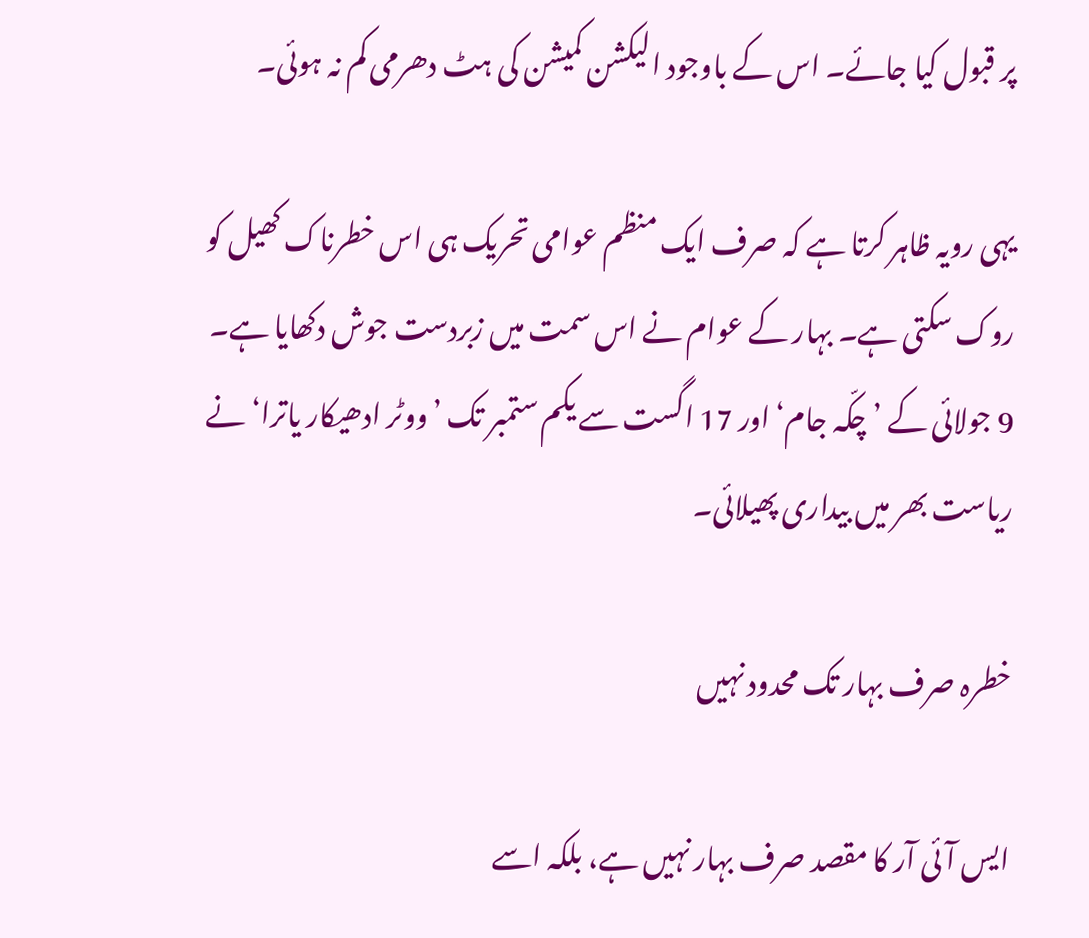پر قبول کیا جائے۔ اس کے باوجود الیکشن کمیشن کی ہٹ دھرمی کم نہ ہوئی۔

یہی رویہ ظاہر کرتا ہے کہ صرف ایک منظم عوامی تحریک ہی اس خطرناک کھیل کو روک سکتی ہے۔ بہار کے عوام نے اس سمت میں زبردست جوش دکھایا ہے۔ 9 جولائی کے ’چکّہ جام‘ اور 17 اگست سے یکم ستمبر تک ’ووٹر ادھیکار یاترا‘ نے ریاست بھر میں بیداری پھیلائی۔

خطرہ صرف بہار تک محدود نہیں

ایس آئی آر کا مقصد صرف بہار نہیں ہے، بلکہ اسے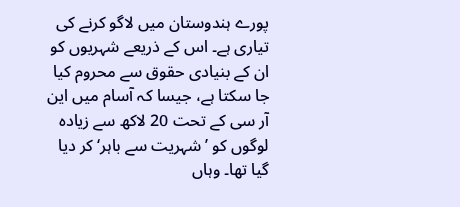پورے ہندوستان میں لاگو کرنے کی تیاری ہے۔ اس کے ذریعے شہریوں کو ان کے بنیادی حقوق سے محروم کیا جا سکتا ہے، جیسا کہ آسام میں این آر سی کے تحت 20 لاکھ سے زیادہ لوگوں کو ’شہریت سے باہر‘ کر دیا گیا تھا۔ وہاں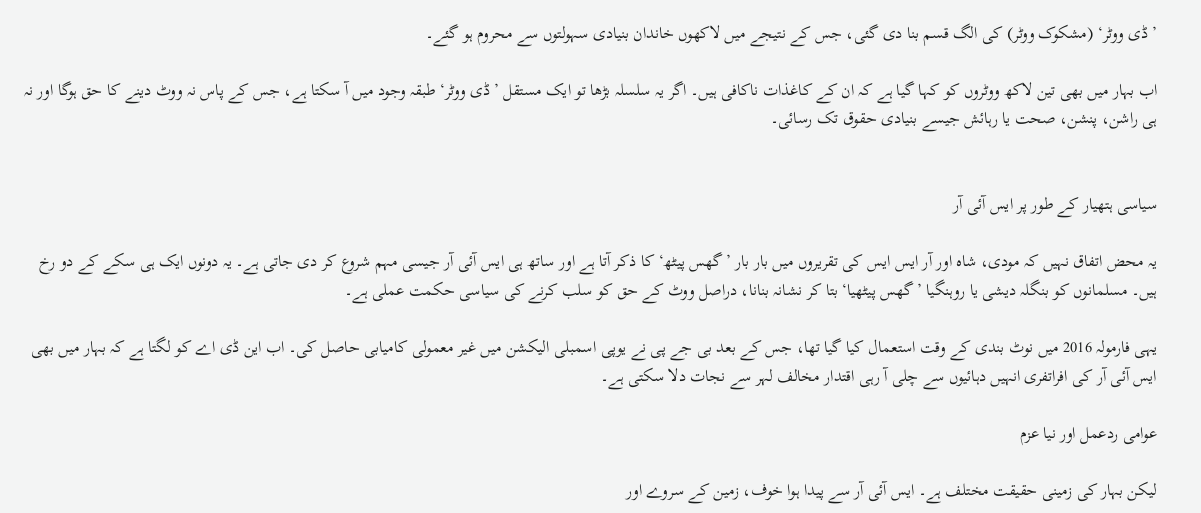’ڈی ووٹر‘ (مشکوک ووٹر) کی الگ قسم بنا دی گئی، جس کے نتیجے میں لاکھوں خاندان بنیادی سہولتوں سے محروم ہو گئے۔

اب بہار میں بھی تین لاکھ ووٹروں کو کہا گیا ہے کہ ان کے کاغذات ناکافی ہیں۔ اگر یہ سلسلہ بڑھا تو ایک مستقل ’ڈی ووٹر‘ طبقہ وجود میں آ سکتا ہے، جس کے پاس نہ ووٹ دینے کا حق ہوگا اور نہ ہی راشن، پنشن، صحت یا رہائش جیسے بنیادی حقوق تک رسائی۔


سیاسی ہتھیار کے طور پر ایس آئی آر

یہ محض اتفاق نہیں کہ مودی، شاہ اور آر ایس ایس کی تقریروں میں بار بار ’گھس پیٹھ‘ کا ذکر آتا ہے اور ساتھ ہی ایس آئی آر جیسی مہم شروع کر دی جاتی ہے۔ یہ دونوں ایک ہی سکے کے دو رخ ہیں۔ مسلمانوں کو بنگلہ دیشی یا روہنگیا ’گھس پیٹھیا‘ بتا کر نشانہ بنانا، دراصل ووٹ کے حق کو سلب کرنے کی سیاسی حکمت عملی ہے۔

یہی فارمولہ 2016 میں نوٹ بندی کے وقت استعمال کیا گیا تھا، جس کے بعد بی جے پی نے یوپی اسمبلی الیکشن میں غیر معمولی کامیابی حاصل کی۔ اب این ڈی اے کو لگتا ہے کہ بہار میں بھی ایس آئی آر کی افراتفری انہیں دہائیوں سے چلی آ رہی اقتدار مخالف لہر سے نجات دلا سکتی ہے۔

عوامی ردعمل اور نیا عزم

لیکن بہار کی زمینی حقیقت مختلف ہے۔ ایس آئی آر سے پیدا ہوا خوف، زمین کے سروے اور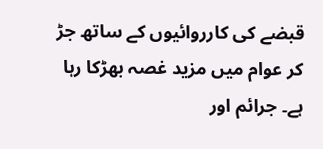قبضے کی کارروائیوں کے ساتھ جڑ کر عوام میں مزید غصہ بھڑکا رہا ہے۔ جرائم اور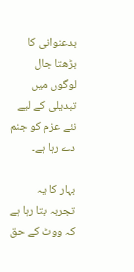بدعنوانی کا بڑھتا جال لوگوں میں تبدیلی کے لیے نئے عزم کو جنم دے رہا ہے۔

بہار کا یہ تجربہ بتا رہا ہے کہ ووٹ کے حق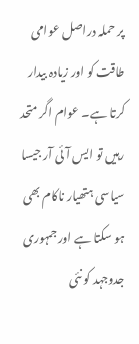پر حملہ دراصل عوامی طاقت کو اور زیادہ بیدار کرتا ہے۔ عوام اگر متحد رہیں تو ایس آئی آر جیسا سیاسی ہتھیار ناکام بھی ہو سکتا ہے اور جمہوری جدوجہد کو نئی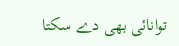توانائی بھی دے سکتا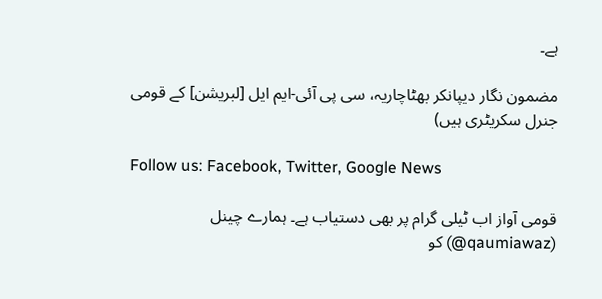ہے۔

مضمون نگار دیپانکر بھٹاچاریہ، سی پی آئی-ایم ایل [لبریشن] کے قومی جنرل سکریٹری ہیں)

Follow us: Facebook, Twitter, Google News

قومی آواز اب ٹیلی گرام پر بھی دستیاب ہے۔ ہمارے چینل (qaumiawaz@) کو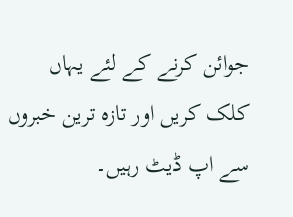جوائن کرنے کے لئے یہاں کلک کریں اور تازہ ترین خبروں سے اپ ڈیٹ رہیں۔